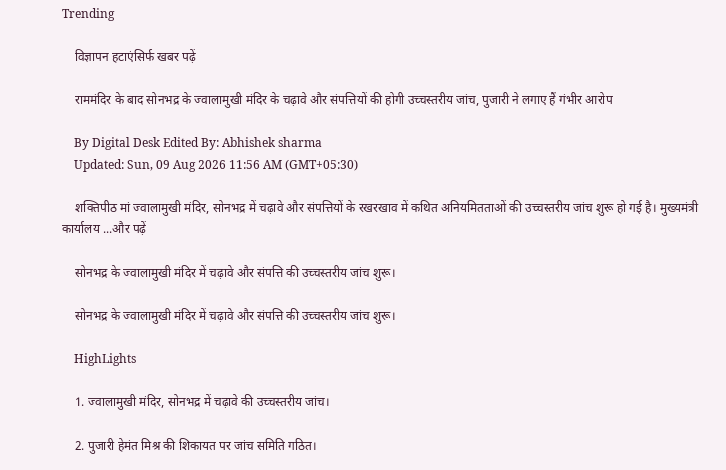Trending

    विज्ञापन हटाएंसिर्फ खबर पढ़ें

    राममंदि‍र के बाद सोनभद्र के ज्वालामुखी मंदिर के चढ़ावे और संपत्तियों की होगी उच्चस्तरीय जांच, पुजारी ने लगाए हैं गंभीर आरोप

    By Digital Desk Edited By: Abhishek sharma
    Updated: Sun, 09 Aug 2026 11:56 AM (GMT+05:30)

    शक्तिपीठ मां ज्वालामुखी मंदिर, सोनभद्र में चढ़ावे और संपत्तियों के रखरखाव में कथित अनियमितताओं की उच्चस्तरीय जांच शुरू हो गई है। मुख्यमंत्री कार्यालय ...और पढ़ें

    सोनभद्र के ज्वालामुखी मंदिर में चढ़ावे और संपत्ति की उच्चस्तरीय जांच शुरू।

    सोनभद्र के ज्वालामुखी मंदिर में चढ़ावे और संपत्ति की उच्चस्तरीय जांच शुरू।

    HighLights

    1. ज्वालामुखी मंदिर, सोनभद्र में चढ़ावे की उच्चस्तरीय जांच।

    2. पुजारी हेमंत मिश्र की शिकायत पर जांच समिति गठित।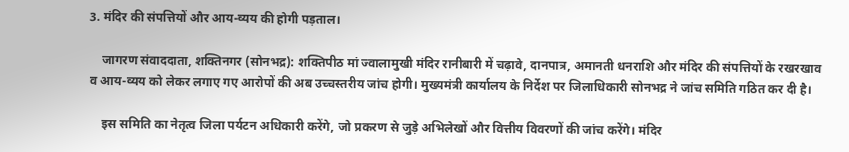3. मंदिर की संपत्तियों और आय-व्यय की होगी पड़ताल।

    जागरण संवाददाता, शक्तिनगर (सोनभद्र): शक्तिपीठ मां ज्वालामुखी मंदिर रानीबारी में चढ़ावे, दानपात्र, अमानती धनराशि और मंदिर की संपत्तियों के रखरखाव व आय-व्यय को लेकर लगाए गए आरोपों की अब उच्चस्तरीय जांच होगी। मुख्यमंत्री कार्यालय के निर्देश पर जिलाधिकारी सोनभद्र ने जांच समिति गठित कर दी है।

    इस समिति का नेतृत्व जिला पर्यटन अधिकारी करेंगे, जो प्रकरण से जुड़े अभिलेखों और वित्तीय विवरणों की जांच करेंगे। मंदिर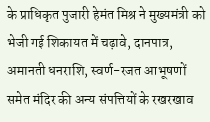के प्राधिकृत पुजारी हेमंत मिश्र ने मुख्यमंत्री को भेजी गई शिकायत में चढ़ावे, दानपात्र, अमानती धनराशि, स्वर्ण-रजत आभूषणों समेत मंदिर की अन्य संपत्तियों के रखरखाव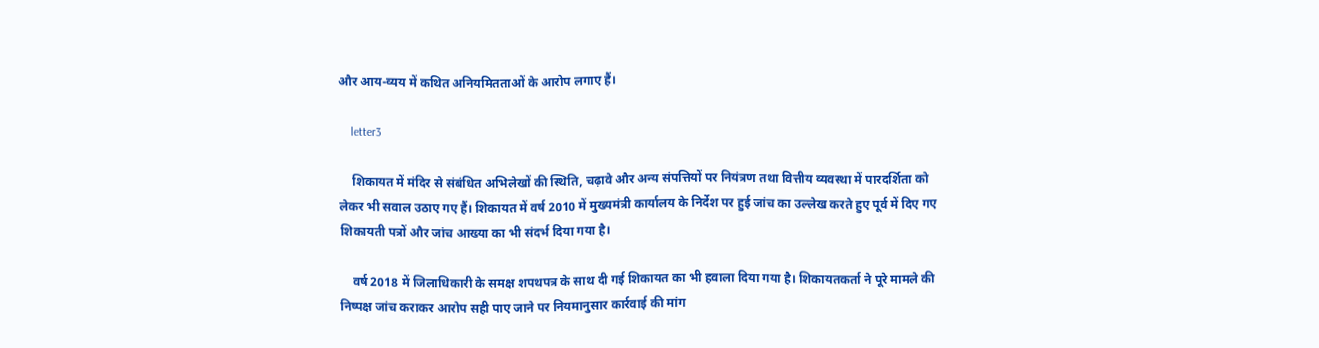और आय-व्यय में कथित अनियमितताओं के आरोप लगाए हैं।

    letter3

    शिकायत में मंदिर से संबंधित अभिलेखों की स्थिति, चढ़ावे और अन्य संपत्तियों पर नियंत्रण तथा वित्तीय व्यवस्था में पारदर्शिता को लेकर भी सवाल उठाए गए हैं। शिकायत में वर्ष 2010 में मुख्यमंत्री कार्यालय के निर्देश पर हुई जांच का उल्लेख करते हुए पूर्व में दिए गए शिकायती पत्रों और जांच आख्या का भी संदर्भ दिया गया है।

    वर्ष 2018 में जिलाधिकारी के समक्ष शपथपत्र के साथ दी गई शिकायत का भी हवाला दिया गया है। शिकायतकर्ता ने पूरे मामले की निष्पक्ष जांच कराकर आरोप सही पाए जाने पर नियमानुसार कार्रवाई की मांग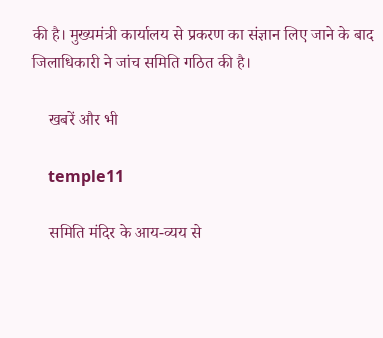की है। मुख्यमंत्री कार्यालय से प्रकरण का संज्ञान लिए जाने के बाद जिलाधिकारी ने जांच समिति गठित की है।

    खबरें और भी

    temple11

    समिति मंदिर के आय-व्यय से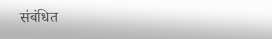संबंधित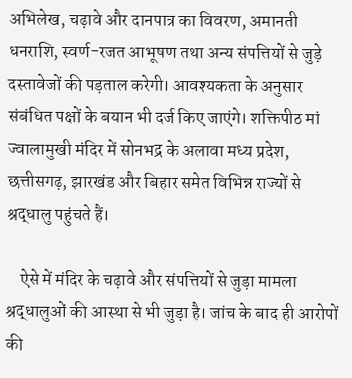अभिलेख, चढ़ावे और दानपात्र का विवरण, अमानती धनराशि, स्वर्ण-रजत आभूषण तथा अन्य संपत्तियों से जुड़े दस्तावेजों की पड़ताल करेगी। आवश्यकता के अनुसार संबंधित पक्षों के बयान भी दर्ज किए जाएंगे। शक्तिपीठ मां ज्वालामुखी मंदिर में सोनभद्र के अलावा मध्य प्रदेश, छत्तीसगढ़, झारखंड और बिहार समेत विभिन्न राज्यों से श्रद्धालु पहुंचते हैं।

    ऐसे में मंदिर के चढ़ावे और संपत्तियों से जुड़ा मामला श्रद्धालुओं की आस्था से भी जुड़ा है। जांच के बाद ही आरोपों की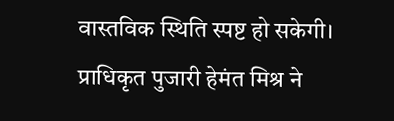वास्तविक स्थिति स्पष्ट हो सकेगी। प्राधिकृत पुजारी हेमंत मिश्र ने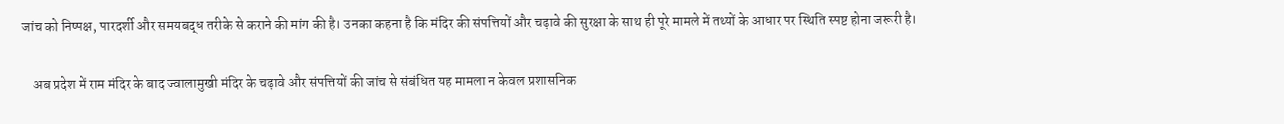जांच को निष्पक्ष, पारदर्शी और समयबद्ध तरीके से कराने की मांग की है। उनका कहना है कि मंदिर की संपत्तियों और चढ़ावे की सुरक्षा के साथ ही पूरे मामले में तथ्यों के आधार पर स्थिति स्पष्ट होना जरूरी है।

    अब प्रदेश में राम मंद‍ि‍र के बाद ज्वालामुखी मंदिर के चढ़ावे और संपत्तियों की जांच से संबंधित यह मामला न केवल प्रशासनिक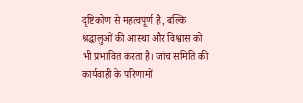दृष्टिकोण से महत्वपूर्ण है, बल्कि श्रद्धालुओं की आस्था और विश्वास को भी प्रभावित करता है। जांच समिति की कार्यवाही के परिणामों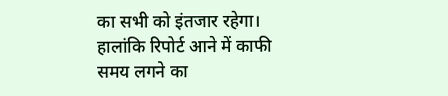का सभी को इंतजार रहेगा। हालांक‍ि र‍िपोर्ट आने में काफी समय लगने का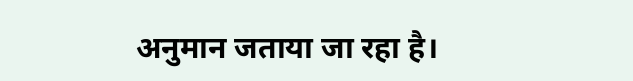अनुमान जताया जा रहा है।